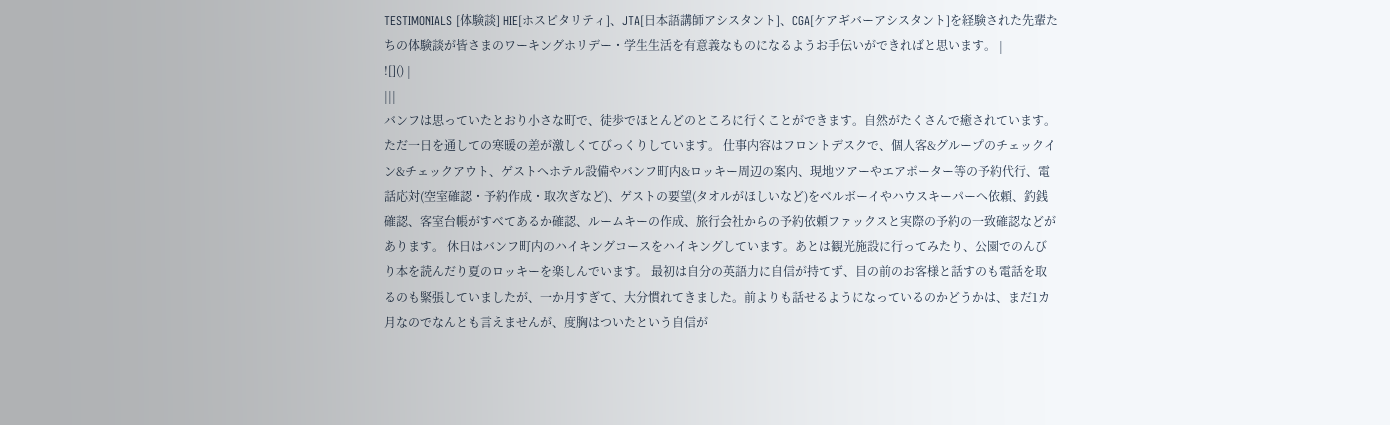TESTIMONIALS [体験談] HIE[ホスピタリティ]、JTA[日本語講師アシスタント]、CGA[ケアギバーアシスタント]を経験された先輩たちの体験談が皆さまのワーキングホリデー・学生生活を有意義なものになるようお手伝いができればと思います。 |
![]() |
|||
バンフは思っていたとおり小さな町で、徒歩でほとんどのところに行くことができます。自然がたくさんで癒されています。ただ一日を通しての寒暖の差が激しくてびっくりしています。 仕事内容はフロントデスクで、個人客&グループのチェックイン&チェックアウト、ゲストへホテル設備やバンフ町内&ロッキー周辺の案内、現地ツアーやエアポーター等の予約代行、電話応対(空室確認・予約作成・取次ぎなど)、ゲストの要望(タオルがほしいなど)をベルボーイやハウスキーパーへ依頼、釣銭確認、客室台帳がすべてあるか確認、ルームキーの作成、旅行会社からの予約依頼ファックスと実際の予約の一致確認などがあります。 休日はバンフ町内のハイキングコースをハイキングしています。あとは観光施設に行ってみたり、公園でのんびり本を読んだり夏のロッキーを楽しんでいます。 最初は自分の英語力に自信が持てず、目の前のお客様と話すのも電話を取るのも緊張していましたが、一か月すぎて、大分慣れてきました。前よりも話せるようになっているのかどうかは、まだ1カ月なのでなんとも言えませんが、度胸はついたという自信が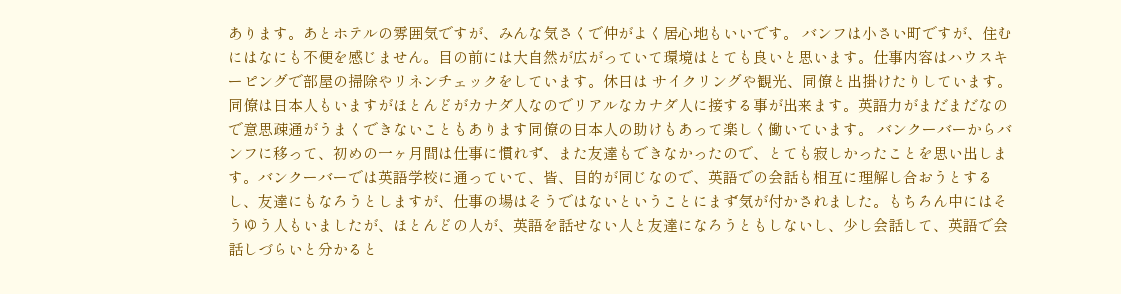あります。あとホテルの雰囲気ですが、みんな気さくで仲がよく居心地もいいです。 バンフは小さい町ですが、住むにはなにも不便を感じません。目の前には大自然が広がっていて環境はとても良いと思います。仕事内容はハウスキーピングで部屋の掃除やリネンチェックをしています。休日は サイクリングや観光、同僚と出掛けたりしています。 同僚は日本人もいますがほとんどがカナダ人なのでリアルなカナダ人に接する事が出来ます。英語力がまだまだなので意思疎通がうまくできないこともあります同僚の日本人の助けもあって楽しく働いています。 バンクーバーからバンフに移って、初めの一ヶ月間は仕事に慣れず、また友達もできなかったので、とても寂しかったことを思い出します。バンクーバーでは英語学校に通っていて、皆、目的が同じなので、英語での会話も相互に理解し合おうとするし、友達にもなろうとしますが、仕事の場はそうではないということにまず気が付かされました。もちろん中にはそうゆう人もいましたが、ほとんどの人が、英語を話せない人と友達になろうともしないし、少し会話して、英語で会話しづらいと分かると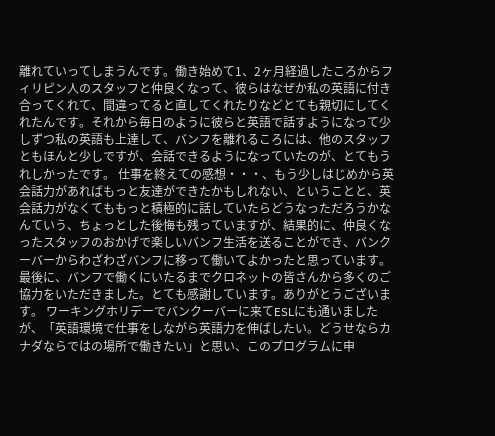離れていってしまうんです。働き始めて1、2ヶ月経過したころからフィリピン人のスタッフと仲良くなって、彼らはなぜか私の英語に付き合ってくれて、間違ってると直してくれたりなどとても親切にしてくれたんです。それから毎日のように彼らと英語で話すようになって少しずつ私の英語も上達して、バンフを離れるころには、他のスタッフともほんと少しですが、会話できるようになっていたのが、とてもうれしかったです。 仕事を終えての感想・・・、もう少しはじめから英会話力があればもっと友達ができたかもしれない、ということと、英会話力がなくてももっと積極的に話していたらどうなっただろうかなんていう、ちょっとした後悔も残っていますが、結果的に、仲良くなったスタッフのおかげで楽しいバンフ生活を送ることができ、バンクーバーからわざわざバンフに移って働いてよかったと思っています。 最後に、バンフで働くにいたるまでクロネットの皆さんから多くのご協力をいただきました。とても感謝しています。ありがとうございます。 ワーキングホリデーでバンクーバーに来てESLにも通いましたが、「英語環境で仕事をしながら英語力を伸ばしたい。どうせならカナダならではの場所で働きたい」と思い、このプログラムに申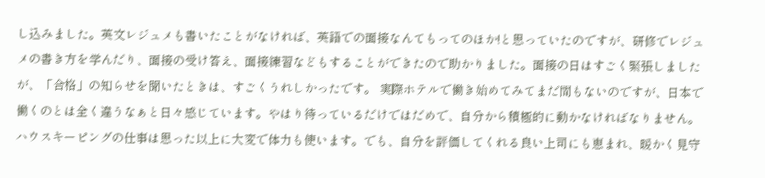し込みました。英文レジュメも書いたことがなければ、英語での面接なんてもってのほか!と思っていたのですが、研修でレジュメの書き方を学んだり、面接の受け答え、面接練習などもすることができたので助かりました。面接の日はすごく緊張しましたが、「合格」の知らせを聞いたときは、すごくうれしかったです。 実際ホテルで働き始めてみてまだ間もないのですが、日本で働くのとは全く違うなぁと日々感じています。やはり待っているだけではだめで、自分から積極的に動かなければなりません。ハウスキーピングの仕事は思った以上に大変で体力も使います。でも、自分を評価してくれる良い上司にも恵まれ、暖かく見守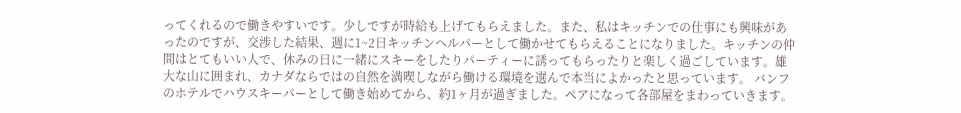ってくれるので働きやすいです。少しですが時給も上げてもらえました。また、私はキッチンでの仕事にも興味があったのですが、交渉した結果、週に1~2日キッチンヘルパーとして働かせてもらえることになりました。キッチンの仲間はとてもいい人で、休みの日に一緒にスキーをしたりパーティーに誘ってもらったりと楽しく過ごしています。雄大な山に囲まれ、カナダならではの自然を満喫しながら働ける環境を選んで本当によかったと思っています。 バンフのホテルでハウスキーパーとして働き始めてから、約1ヶ月が過ぎました。ペアになって各部屋をまわっていきます。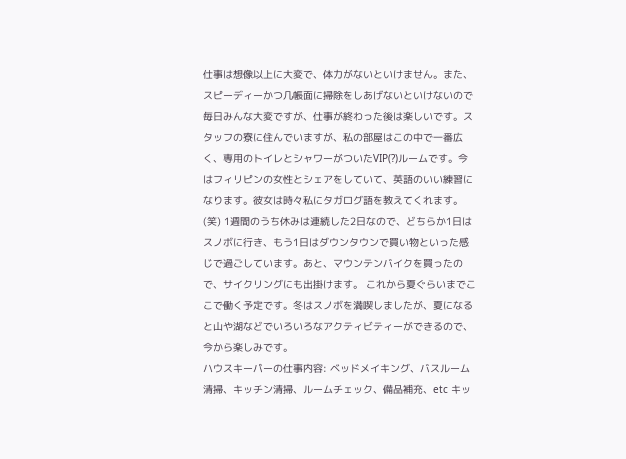仕事は想像以上に大変で、体力がないといけません。また、スピーディーかつ几帳面に掃除をしあげないといけないので毎日みんな大変ですが、仕事が終わった後は楽しいです。スタッフの寮に住んでいますが、私の部屋はこの中で一番広く、専用のトイレとシャワーがついたVIP(?)ルームです。今はフィリピンの女性とシェアをしていて、英語のいい練習になります。彼女は時々私にタガログ語を教えてくれます。(笑) 1週間のうち休みは連続した2日なので、どちらか1日はスノボに行き、もう1日はダウンタウンで買い物といった感じで過ごしています。あと、マウンテンバイクを買ったので、サイクリングにも出掛けます。 これから夏ぐらいまでここで働く予定です。冬はスノボを満喫しましたが、夏になると山や湖などでいろいろなアクティビティーができるので、今から楽しみです。
ハウスキーパーの仕事内容: ベッドメイキング、バスルーム清掃、キッチン清掃、ルームチェック、備品補充、etc キッ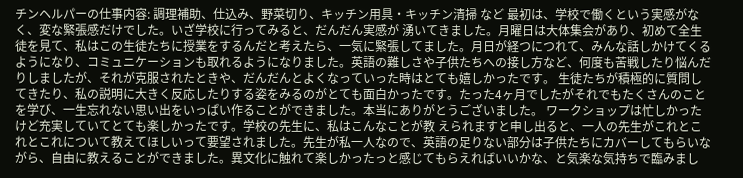チンヘルパーの仕事内容: 調理補助、仕込み、野菜切り、キッチン用具・キッチン清掃 など 最初は、学校で働くという実感がなく、変な緊張感だけでした。いざ学校に行ってみると、だんだん実感が 湧いてきました。月曜日は大体集会があり、初めて全生徒を見て、私はこの生徒たちに授業をするんだと考えたら、一気に緊張してました。月日が経つにつれて、みんな話しかけてくるようになり、コミュニケーションも取れるようになりました。英語の難しさや子供たちへの接し方など、何度も苦戦したり悩んだりしましたが、それが克服されたときや、だんだんとよくなっていった時はとても嬉しかったです。 生徒たちが積極的に質問してきたり、私の説明に大きく反応したりする姿をみるのがとても面白かったです。たった4ヶ月でしたがそれでもたくさんのことを学び、一生忘れない思い出をいっぱい作ることができました。本当にありがとうございました。 ワークショップは忙しかったけど充実していてとても楽しかったです。学校の先生に、私はこんなことが教 えられますと申し出ると、一人の先生がこれとこれとこれについて教えてほしいって要望されました。先生が私一人なので、英語の足りない部分は子供たちにカバーしてもらいながら、自由に教えることができました。異文化に触れて楽しかったっと感じてもらえればいいかな、と気楽な気持ちで臨みまし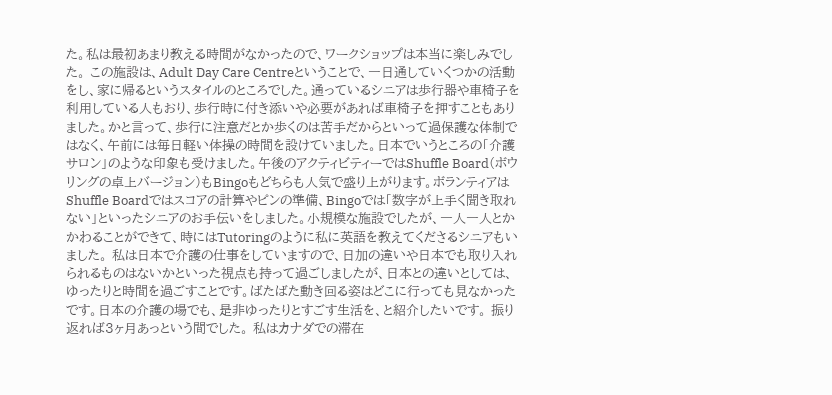た。私は最初あまり教える時間がなかったので、ワークショップは本当に楽しみでした。 この施設は、Adult Day Care Centreということで、一日通していくつかの活動をし、家に帰るというスタイルのところでした。通っているシニアは歩行器や車椅子を利用している人もおり、歩行時に付き添いや必要があれば車椅子を押すこともありました。かと言って、歩行に注意だとか歩くのは苦手だからといって過保護な体制ではなく、午前には毎日軽い体操の時間を設けていました。日本でいうところの「介護サロン」のような印象も受けました。午後のアクティビティーではShuffle Board(ボウリングの卓上バージョン)もBingoもどちらも人気で盛り上がります。ボランティアはShuffle Boardではスコアの計算やピンの準備、Bingoでは「数字が上手く聞き取れない」といったシニアのお手伝いをしました。小規模な施設でしたが、一人一人とかかわることができて、時にはTutoringのように私に英語を教えてくださるシニアもいました。 私は日本で介護の仕事をしていますので、日加の違いや日本でも取り入れられるものはないかといった視点も持って過ごしましたが、日本との違いとしては、ゆったりと時間を過ごすことです。ばたばた動き回る姿はどこに行っても見なかったです。日本の介護の場でも、是非ゆったりとすごす生活を、と紹介したいです。 振り返れば3ヶ月あっという間でした。 私はカナダでの滞在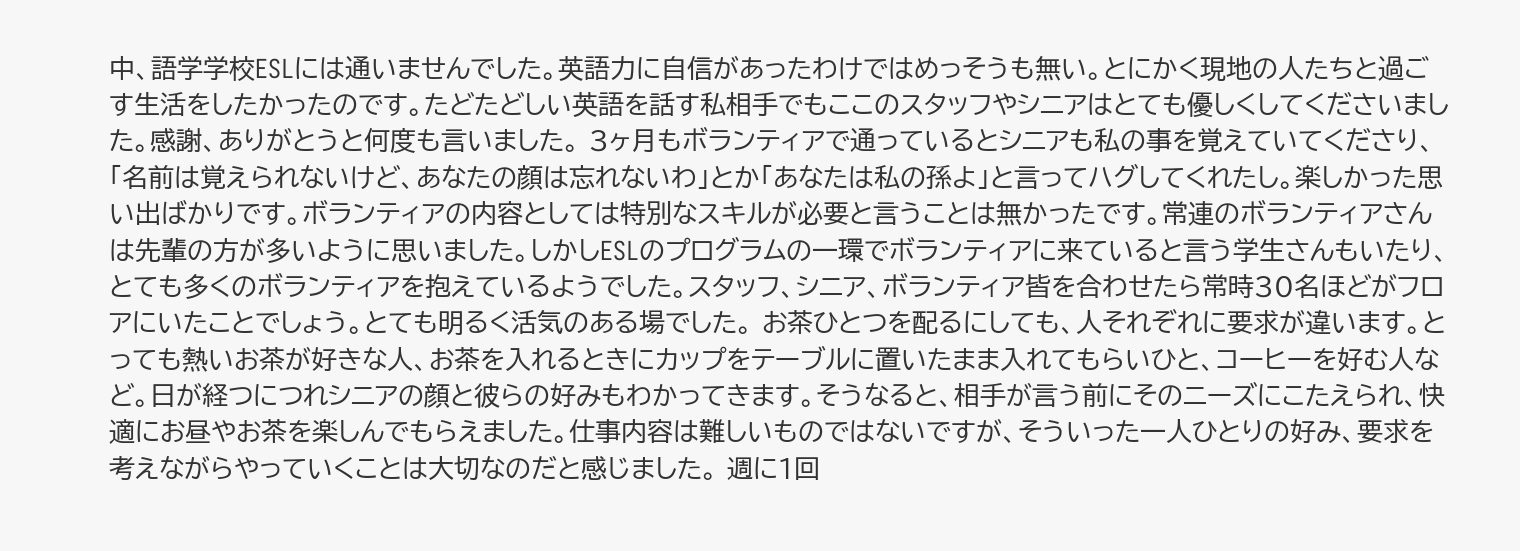中、語学学校ESLには通いませんでした。英語力に自信があったわけではめっそうも無い。とにかく現地の人たちと過ごす生活をしたかったのです。たどたどしい英語を話す私相手でもここのスタッフやシニアはとても優しくしてくださいました。感謝、ありがとうと何度も言いました。 3ヶ月もボランティアで通っているとシニアも私の事を覚えていてくださり、「名前は覚えられないけど、あなたの顔は忘れないわ」とか「あなたは私の孫よ」と言ってハグしてくれたし。楽しかった思い出ばかりです。ボランティアの内容としては特別なスキルが必要と言うことは無かったです。常連のボランティアさんは先輩の方が多いように思いました。しかしESLのプログラムの一環でボランティアに来ていると言う学生さんもいたり、とても多くのボランティアを抱えているようでした。スタッフ、シニア、ボランティア皆を合わせたら常時30名ほどがフロアにいたことでしょう。とても明るく活気のある場でした。 お茶ひとつを配るにしても、人それぞれに要求が違います。とっても熱いお茶が好きな人、お茶を入れるときにカップをテーブルに置いたまま入れてもらいひと、コーヒーを好む人など。日が経つにつれシニアの顔と彼らの好みもわかってきます。そうなると、相手が言う前にそのニーズにこたえられ、快適にお昼やお茶を楽しんでもらえました。仕事内容は難しいものではないですが、そういった一人ひとりの好み、要求を考えながらやっていくことは大切なのだと感じました。 週に1回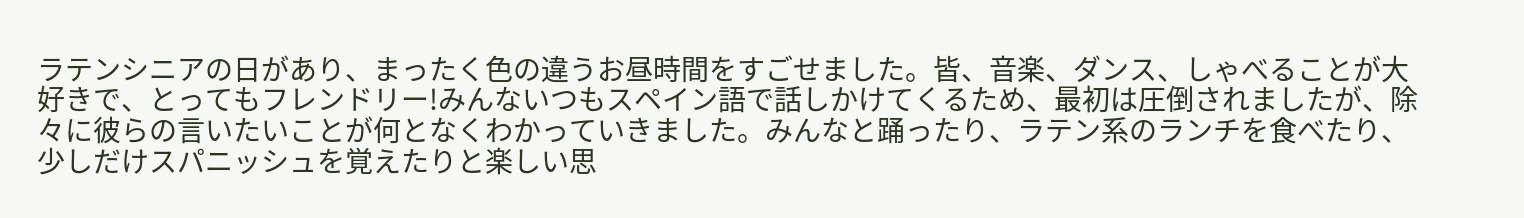ラテンシニアの日があり、まったく色の違うお昼時間をすごせました。皆、音楽、ダンス、しゃべることが大好きで、とってもフレンドリー!みんないつもスペイン語で話しかけてくるため、最初は圧倒されましたが、除々に彼らの言いたいことが何となくわかっていきました。みんなと踊ったり、ラテン系のランチを食べたり、少しだけスパニッシュを覚えたりと楽しい思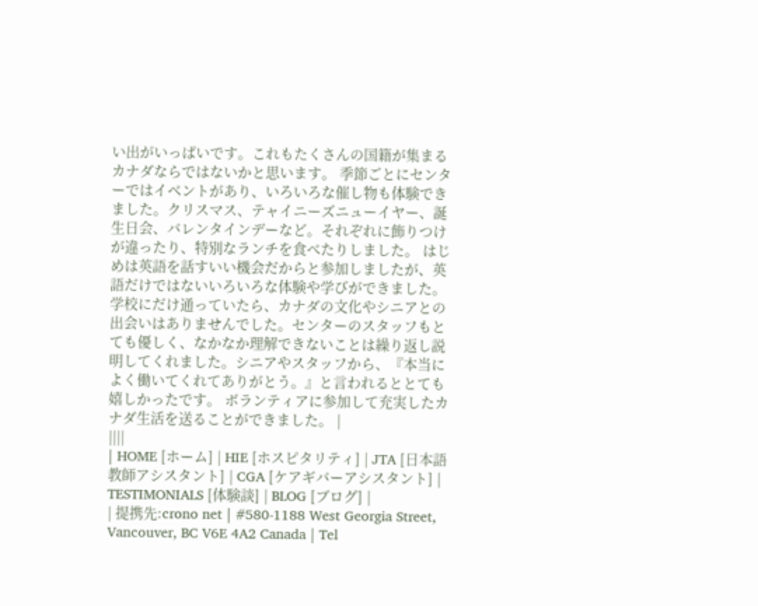い出がいっぱいです。これもたくさんの国籍が集まるカナダならではないかと思います。 季節ごとにセンターではイベントがあり、いろいろな催し物も体験できました。クリスマス、テャイニーズニューイヤー、誕生日会、バレンタインデーなど。それぞれに飾りつけが違ったり、特別なランチを食べたりしました。 はじめは英語を話すいい機会だからと参加しましたが、英語だけではないいろいろな体験や学びができました。学校にだけ通っていたら、カナダの文化やシニアとの出会いはありませんでした。センターのスタッフもとても優しく、なかなか理解できないことは繰り返し説明してくれました。シニアやスタッフから、『本当によく働いてくれてありがとう。』と言われるととても嬉しかったです。 ボランティアに参加して充実したカナダ生活を送ることができました。 |
||||
| HOME [ホーム] | HIE [ホスピタリティ] | JTA [日本語教師アシスタント] | CGA [ケアギバーアシスタント] | TESTIMONIALS [体験談] | BLOG [ブログ] |
| 提携先:crono net | #580-1188 West Georgia Street, Vancouver, BC V6E 4A2 Canada | Tel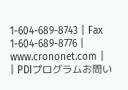1-604-689-8743 | Fax 1-604-689-8776 | www.crononet.com |
| PDIプログラムお問い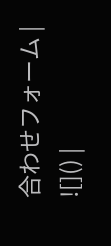合わせフォーム |
![]() |